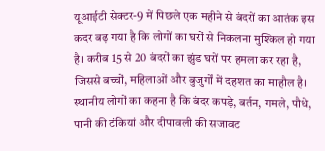यूआईटी सेक्टर-9 में पिछले एक महीने से बंदरों का आतंक इस कदर बढ़ गया है कि लोगों का घरों से निकलना मुश्किल हो गया है। करीब 15 से 20 बंदरों का झुंड घरों पर हमला कर रहा है, जिससे बच्चों, महिलाओं और बुजुर्गों में दहशत का माहौल है। स्थानीय लोगों का कहना है कि बंदर कपड़े, बर्तन, गमले, पौधे, पानी की टंकियां और दीपावली की सजावट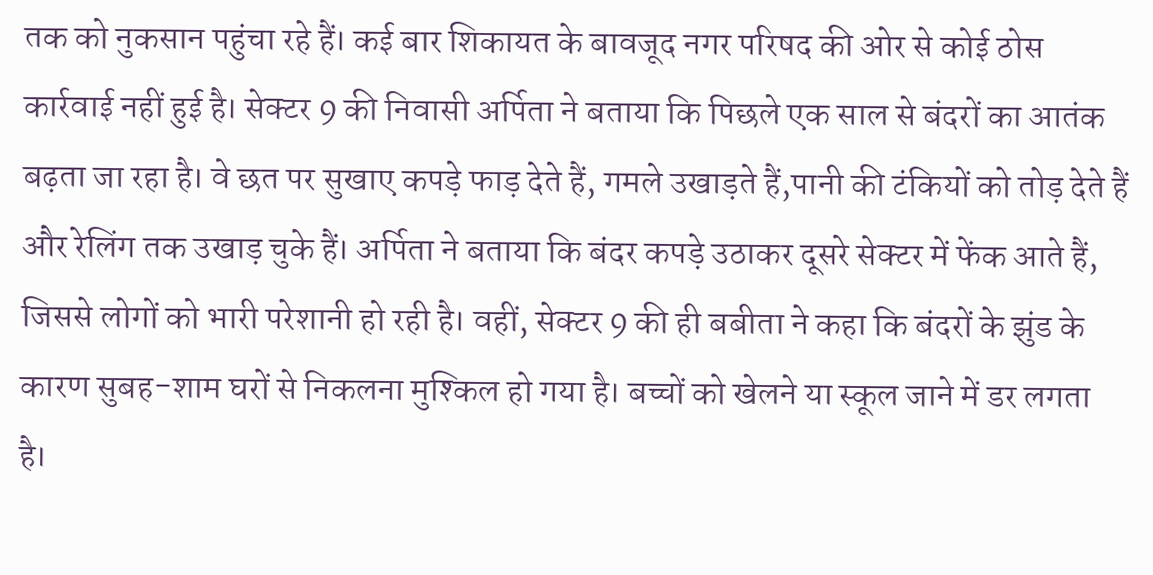तक को नुकसान पहुंचा रहे हैं। कई बार शिकायत के बावजूद नगर परिषद की ओर से कोई ठोस कार्रवाई नहीं हुई है। सेक्टर 9 की निवासी अर्पिता ने बताया कि पिछले एक साल से बंदरों का आतंक बढ़ता जा रहा है। वे छत पर सुखाए कपड़े फाड़ देते हैं, गमले उखाड़ते हैं,पानी की टंकियों को तोड़ देते हैं और रेलिंग तक उखाड़ चुके हैं। अर्पिता ने बताया कि बंदर कपड़े उठाकर दूसरे सेक्टर में फेंक आते हैं, जिससे लोगों को भारी परेशानी हो रही है। वहीं, सेक्टर 9 की ही बबीता ने कहा कि बंदरों के झुंड के कारण सुबह-शाम घरों से निकलना मुश्किल हो गया है। बच्चों को खेलने या स्कूल जाने में डर लगता है।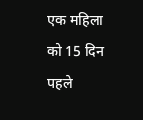एक महिला को 15 दिन पहले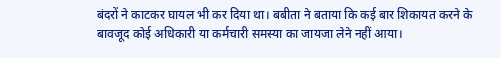बंदरों ने काटकर घायल भी कर दिया था। बबीता ने बताया कि कई बार शिकायत करने के बावजूद कोई अधिकारी या कर्मचारी समस्या का जायजा लेने नहीं आया।